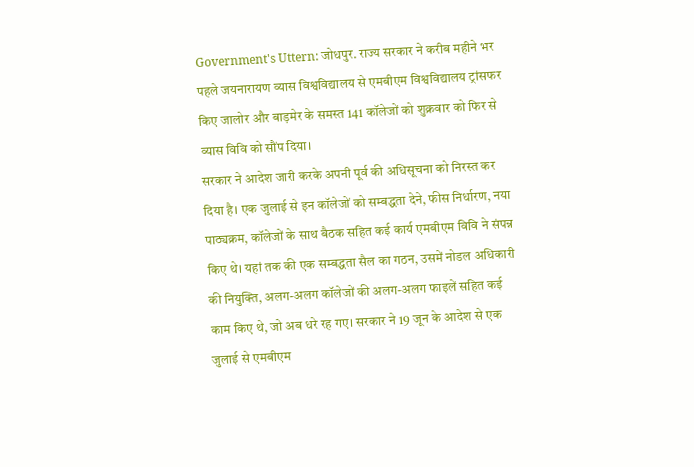Government's Uttern: जोधपुर. राज्य सरकार ने करीब महीने भर पहले जयनारायण व्यास विश्वविद्यालय से एमबीएम विश्वविद्यालय ट्रांसफर किए जालोर और बाड़मेर के समस्त 141 कॉलेजों को शुक्रवार को फिर से व्यास विवि को सौंप दिया।
सरकार ने आदेश जारी करके अपनी पूर्व की अधिसूचना को निरस्त कर दिया है। एक जुलाई से इन कॉलेजों को सम्बद्धता देने, फीस निर्धारण, नया पाठ्यक्रम, कॉलेजों के साथ बैठक सहित कई कार्य एमबीएम विवि ने संपन्न किए थे। यहां तक की एक सम्बद्धता सैल का गठन, उसमें नोडल अधिकारी की नियुक्ति, अलग-अलग कॉलेजों की अलग-अलग फाइलें सहित कई काम किए थे, जो अब धरे रह गए। सरकार ने 19 जून के आदेश से एक जुलाई से एमबीएम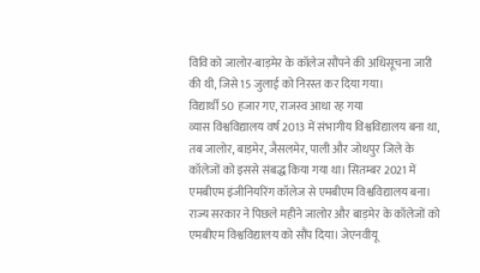विवि को जालोर-बाड़मेर के कॉलेज सौंपने की अधिसूचना जारी की थी, जिसे 15 जुलाई को निरस्त कर दिया गया।
विद्यार्थी 50 हजार गए, राजस्व आधा रह गया
व्यास विश्वविद्यालय वर्ष 2013 में संभागीय विश्वविद्यालय बना था, तब जालोर, बाड़मेर, जैसलमेर, पाली और जोधपुर जिले के कॉलेजों को इससे संबद्ध किया गया था। सितम्बर 2021 में एमबीएम इंजीनियरिंग कॉलेज से एमबीएम विश्वविद्यालय बना। राज्य सरकार ने पिछले महीने जालोर और बाड़मेर के कॉलेजों को एमबीएम विश्वविद्यालय को सौंप दिया। जेएनवीयू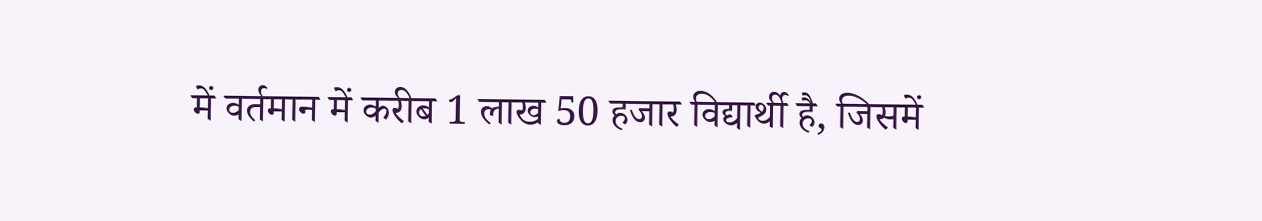में वर्तमान में करीब 1 लाख 50 हजार विद्यार्थी है, जिसमें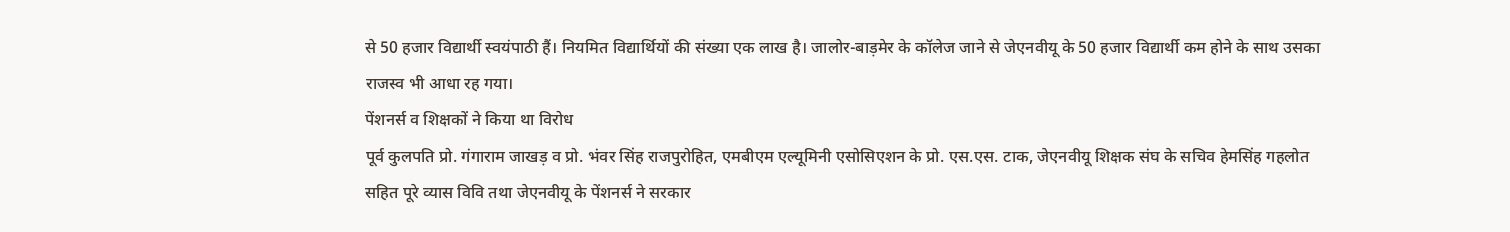से 50 हजार विद्यार्थी स्वयंपाठी हैं। नियमित विद्यार्थियों की संख्या एक लाख है। जालोर-बाड़मेर के कॉलेज जाने से जेएनवीयू के 50 हजार विद्यार्थी कम होने के साथ उसका राजस्व भी आधा रह गया।
पेंशनर्स व शिक्षकों ने किया था विरोध
पूर्व कुलपति प्रो. गंगाराम जाखड़ व प्रो. भंवर सिंह राजपुरोहित, एमबीएम एल्यूमिनी एसोसिएशन के प्रो. एस.एस. टाक, जेएनवीयू शिक्षक संघ के सचिव हेमसिंह गहलोत सहित पूरे व्यास विवि तथा जेएनवीयू के पेंशनर्स ने सरकार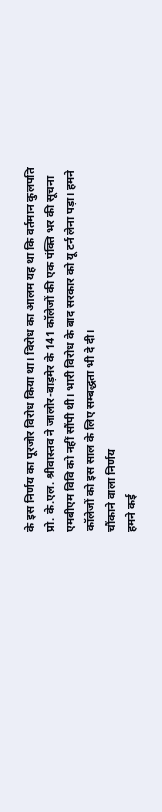के इस निर्णय का पूरजोर विरोध किया था। विरोध का आलम यह था कि वर्तमान कुलपति प्रो. के.एल. श्रीवास्तव ने जालोर-बाड़मेर के 141 कॉलेजों की एक पंक्ति भर की सूचना एमबीएम विवि को नहीं सौंपी थी। भारी विरोध के बाद सरकार को यू टर्न लेना पड़ा। हमने कॉलेजों को इस साल के लिए सम्बद्धता भी दे दी।
चौंकाने वाला निर्णय
हमने कई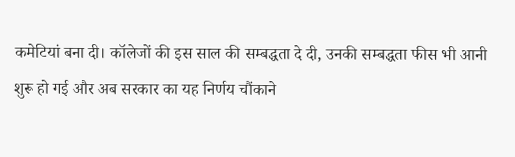कमेटियां बना दी। कॉलेजों की इस साल की सम्बद्धता दे दी, उनकी सम्बद्धता फीस भी आनी शुरू हो गई और अब सरकार का यह निर्णय चौंकाने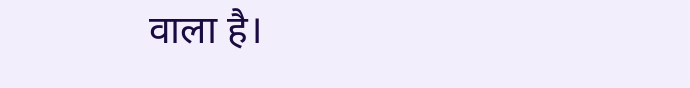वाला है।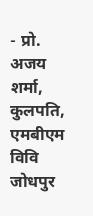- प्रो. अजय शर्मा, कुलपति, एमबीएम विवि जोधपुर